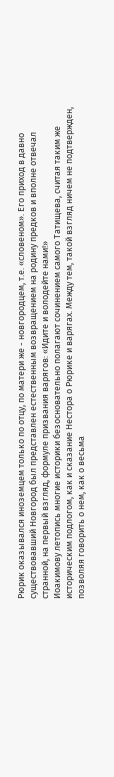Рюрик оказывался иноземцем только по отцу, по матери же - новгородцем, т.е. «словеном». Его приход в давно существовавший Новгород был представлен естественным возвращением на родину предков и вполне отвечал странной, на первый взгляд, формуле призвания варягов: «Идите и володейте нами!»
Иоакимову летопись многие историки безосновательно полагают сочинением самого Татищева, считая таким же историческим подлогом, как и сказание Нестора о Рюрике и варягах. Между тем, такой взгляд ничем не подтвержден, позволяя говорить о нем, как о весьма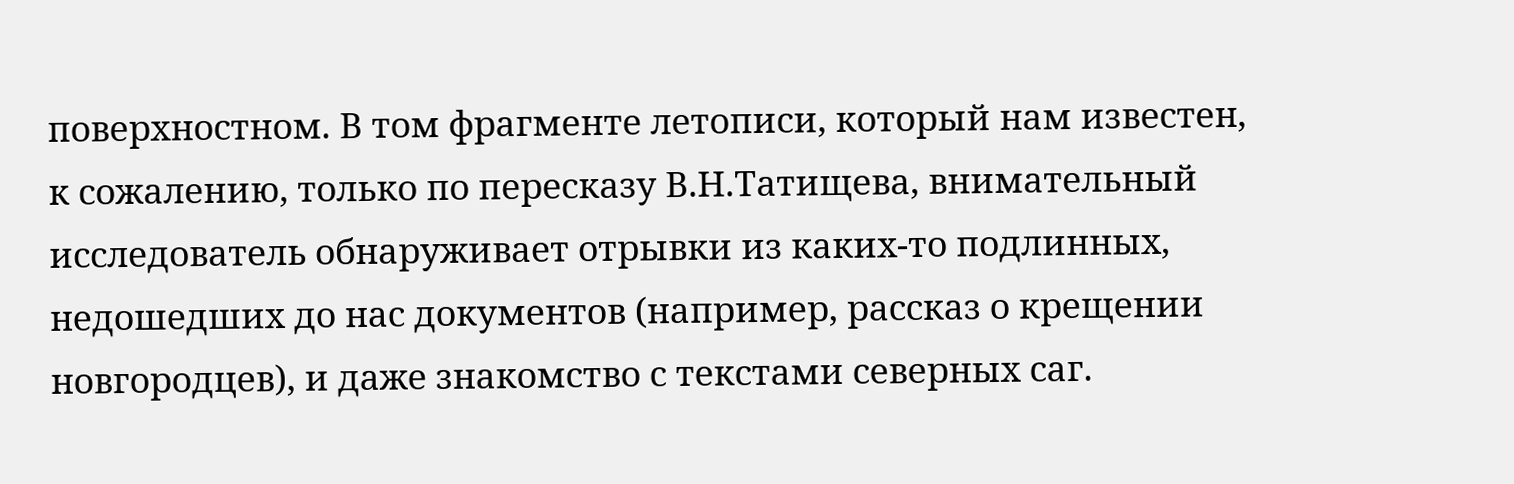поверхностном. В том фрагменте летописи, который нам известен, к сожалению, только по пересказу В.Н.Татищева, внимательный исследователь обнаруживает отрывки из каких-то подлинных, недошедших до нас документов (например, рассказ о крещении новгородцев), и даже знакомство с текстами северных саг.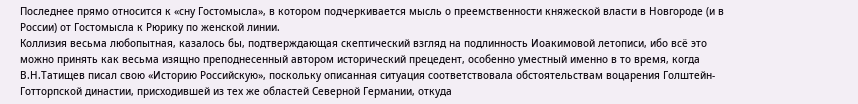Последнее прямо относится к «сну Гостомысла», в котором подчеркивается мысль о преемственности княжеской власти в Новгороде (и в России) от Гостомысла к Рюрику по женской линии.
Коллизия весьма любопытная, казалось бы, подтверждающая скептический взгляд на подлинность Иоакимовой летописи, ибо всё это можно принять как весьма изящно преподнесенный автором исторический прецедент, особенно уместный именно в то время, когда В.Н.Татищев писал свою «Историю Российскую», поскольку описанная ситуация соответствовала обстоятельствам воцарения Голштейн-Готторпской династии, присходившей из тех же областей Северной Германии, откуда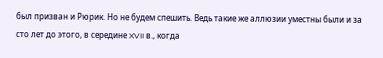был призван и Рюрик. Но не будем спешить. Ведь такие же аллюзии уместны были и за сто лет до этого, в середине XVII в., когда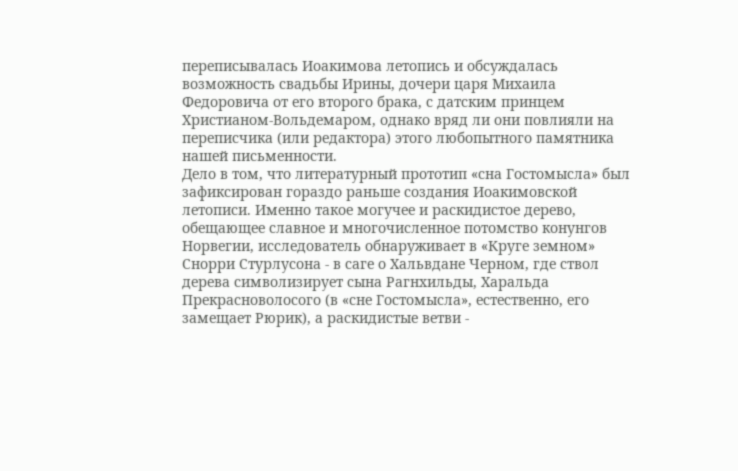переписывалась Иоакимова летопись и обсуждалась возможность свадьбы Ирины, дочери царя Михаила Федоровича от его второго брака, с датским принцем Христианом-Вольдемаром, однако вряд ли они повлияли на переписчика (или редактора) этого любопытного памятника нашей письменности.
Дело в том, что литературный прототип «сна Гостомысла» был зафиксирован гораздо раньше создания Иоакимовской летописи. Именно такое могучее и раскидистое дерево, обещающее славное и многочисленное потомство конунгов Норвегии, исследователь обнаруживает в «Круге земном» Снорри Стурлусона - в саге о Хальвдане Черном, где ствол дерева символизирует сына Рагнхильды, Харальда Прекрасноволосого (в «сне Гостомысла», естественно, его замещает Рюрик), а раскидистые ветви -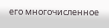его многочисленное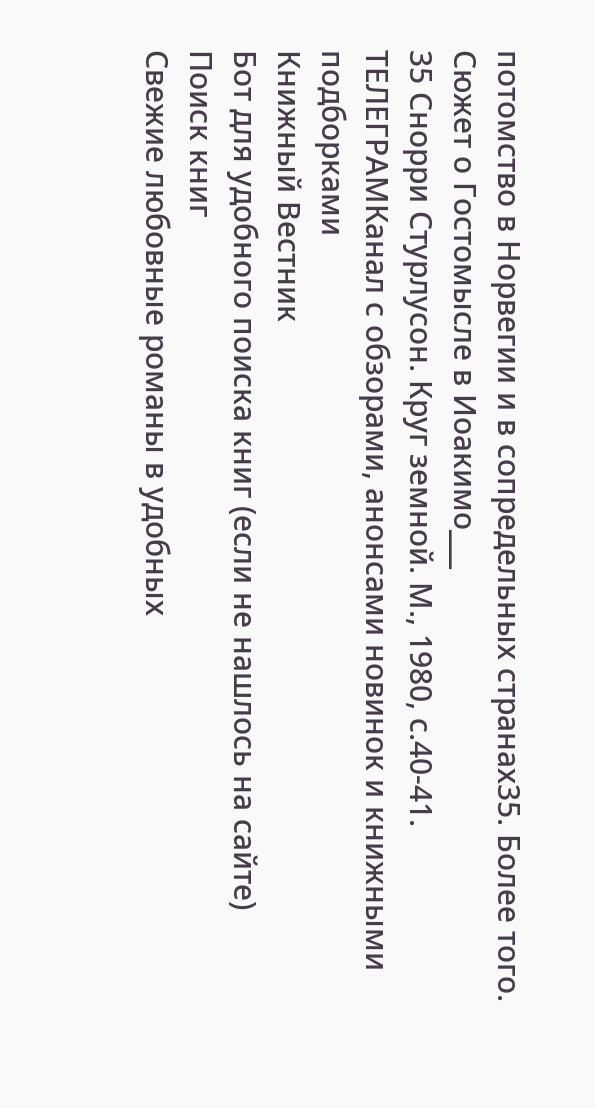потомство в Норвегии и в сопредельных странах35. Более того. Сюжет о Гостомысле в Иоакимо___
35 Снорри Стурлусон. Круг земной. М., 1980, с.40-41.
ТЕЛЕГРАМКанал с обзорами, анонсами новинок и книжными подборками
Книжный Вестник
Бот для удобного поиска книг (если не нашлось на сайте)
Поиск книг
Свежие любовные романы в удобных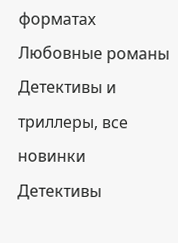форматах
Любовные романы
Детективы и триллеры, все новинки
Детективы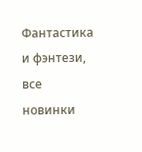Фантастика и фэнтези, все новинки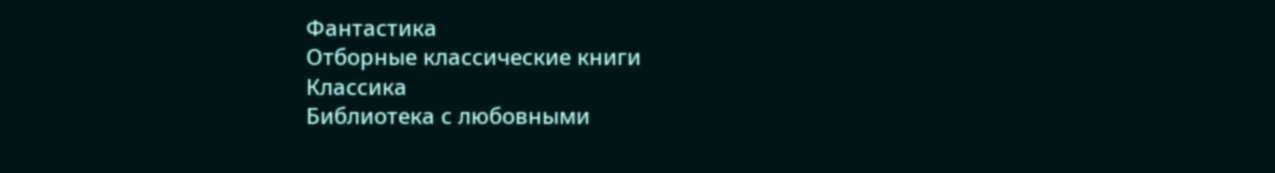Фантастика
Отборные классические книги
Классика
Библиотека с любовными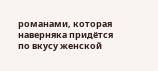романами, которая наверняка придётся по вкусу женской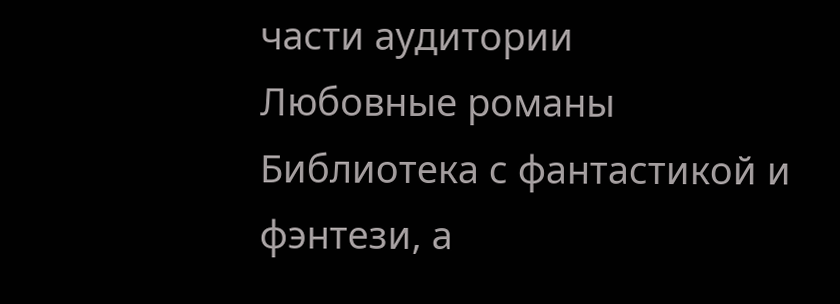части аудитории
Любовные романы
Библиотека с фантастикой и фэнтези, а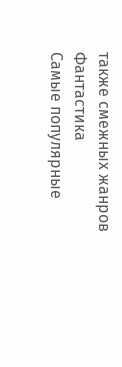также смежных жанров
Фантастика
Самые популярные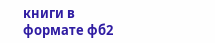книги в формате фб2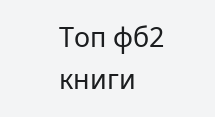Топ фб2
книги